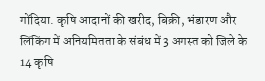गोंदिया. कृषि आदानों की खरीद, बिक्री, भंडारण और लिंकिंग में अनियमितता के संबंध में 3 अगस्त को जिले के 14 कृषि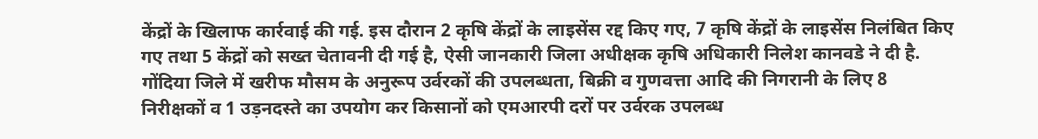केंद्रों के खिलाफ कार्रवाई की गई. इस दौरान 2 कृषि केंद्रों के लाइसेंस रद्द किए गए, 7 कृषि केंद्रों के लाइसेंस निलंबित किए गए तथा 5 केंद्रों को सख्त चेतावनी दी गई है, ऐसी जानकारी जिला अधीक्षक कृषि अधिकारी निलेश कानवडे ने दी है.
गोंदिया जिले में खरीफ मौसम के अनुरूप उर्वरकों की उपलब्धता, बिक्री व गुणवत्ता आदि की निगरानी के लिए 8 निरीक्षकों व 1 उड़नदस्ते का उपयोग कर किसानों को एमआरपी दरों पर उर्वरक उपलब्ध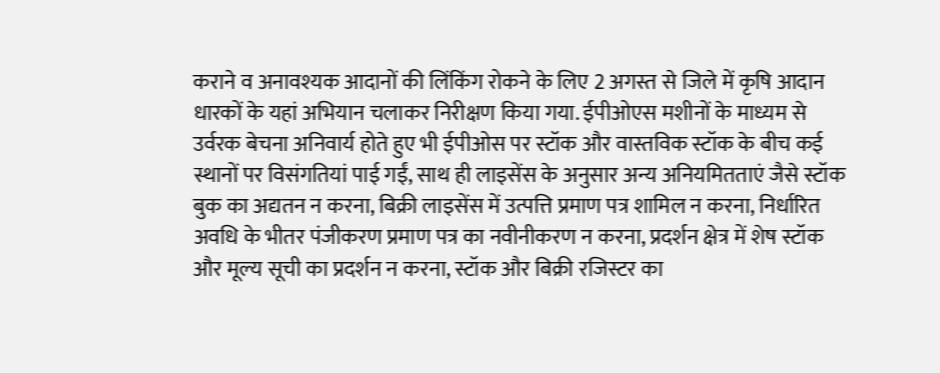कराने व अनावश्यक आदानों की लिंकिंग रोकने के लिए 2 अगस्त से जिले में कृषि आदान धारकों के यहां अभियान चलाकर निरीक्षण किया गया. ईपीओएस मशीनों के माध्यम से उर्वरक बेचना अनिवार्य होते हुए भी ईपीओस पर स्टॉक और वास्तविक स्टॉक के बीच कई स्थानों पर विसंगतियां पाई गईं, साथ ही लाइसेंस के अनुसार अन्य अनियमितताएं जैसे स्टॉक बुक का अद्यतन न करना, बिक्री लाइसेंस में उत्पत्ति प्रमाण पत्र शामिल न करना, निर्धारित अवधि के भीतर पंजीकरण प्रमाण पत्र का नवीनीकरण न करना, प्रदर्शन क्षेत्र में शेष स्टॉक और मूल्य सूची का प्रदर्शन न करना, स्टॉक और बिक्री रजिस्टर का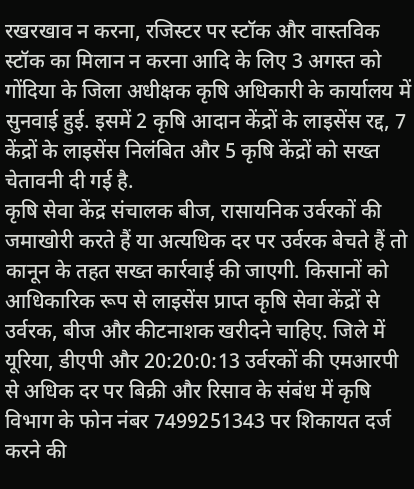रखरखाव न करना, रजिस्टर पर स्टॉक और वास्तविक स्टॉक का मिलान न करना आदि के लिए 3 अगस्त को गोंदिया के जिला अधीक्षक कृषि अधिकारी के कार्यालय में सुनवाई हुई. इसमें 2 कृषि आदान केंद्रों के लाइसेंस रद्द, 7 केंद्रों के लाइसेंस निलंबित और 5 कृषि केंद्रों को सख्त चेतावनी दी गई है.
कृषि सेवा केंद्र संचालक बीज, रासायनिक उर्वरकों की जमाखोरी करते हैं या अत्यधिक दर पर उर्वरक बेचते हैं तो कानून के तहत सख्त कार्रवाई की जाएगी. किसानों को आधिकारिक रूप से लाइसेंस प्राप्त कृषि सेवा केंद्रों से उर्वरक, बीज और कीटनाशक खरीदने चाहिए. जिले में यूरिया, डीएपी और 20:20:0:13 उर्वरकों की एमआरपी से अधिक दर पर बिक्री और रिसाव के संबंध में कृषि विभाग के फोन नंबर 7499251343 पर शिकायत दर्ज करने की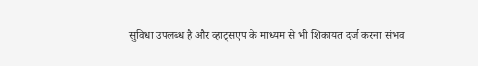सुविधा उपलब्ध है और व्हाट्सएप के माध्यम से भी शिकायत दर्ज करना संभव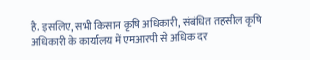है. इसलिए, सभी किसान कृषि अधिकारी, संबंधित तहसील कृषि अधिकारी के कार्यालय में एमआरपी से अधिक दर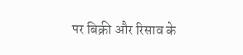पर बिक्री और रिसाव के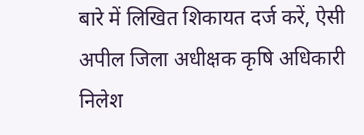बारे में लिखित शिकायत दर्ज करें, ऐसी अपील जिला अधीक्षक कृषि अधिकारी निलेश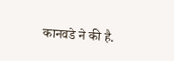कानवडे ने की है.